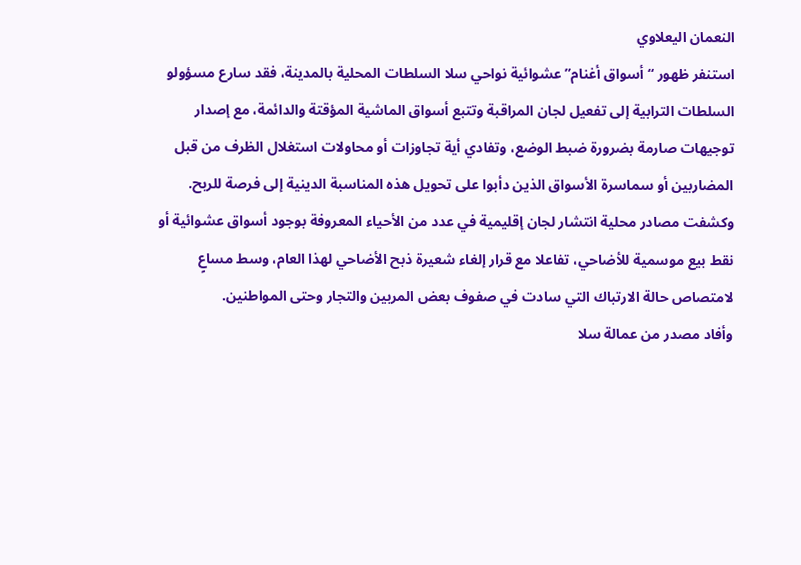النعمان اليعلاوي
استنفر ظهور “أسواق أغنام” عشوائية نواحي سلا السلطات المحلية بالمدينة، فقد سارع مسؤولو السلطات الترابية إلى تفعيل لجان المراقبة وتتبع أسواق الماشية المؤقتة والدائمة، مع إصدار توجيهات صارمة بضرورة ضبط الوضع، وتفادي أية تجاوزات أو محاولات استغلال الظرف من قبل المضاربين أو سماسرة الأسواق الذين دأبوا على تحويل هذه المناسبة الدينية إلى فرصة للربح.
وكشفت مصادر محلية انتشار لجان إقليمية في عدد من الأحياء المعروفة بوجود أسواق عشوائية أو نقط بيع موسمية للأضاحي، تفاعلا مع قرار إلغاء شعيرة ذبح الأضاحي لهذا العام، وسط مساعٍ لامتصاص حالة الارتباك التي سادت في صفوف بعض المربين والتجار وحتى المواطنين.
وأفاد مصدر من عمالة سلا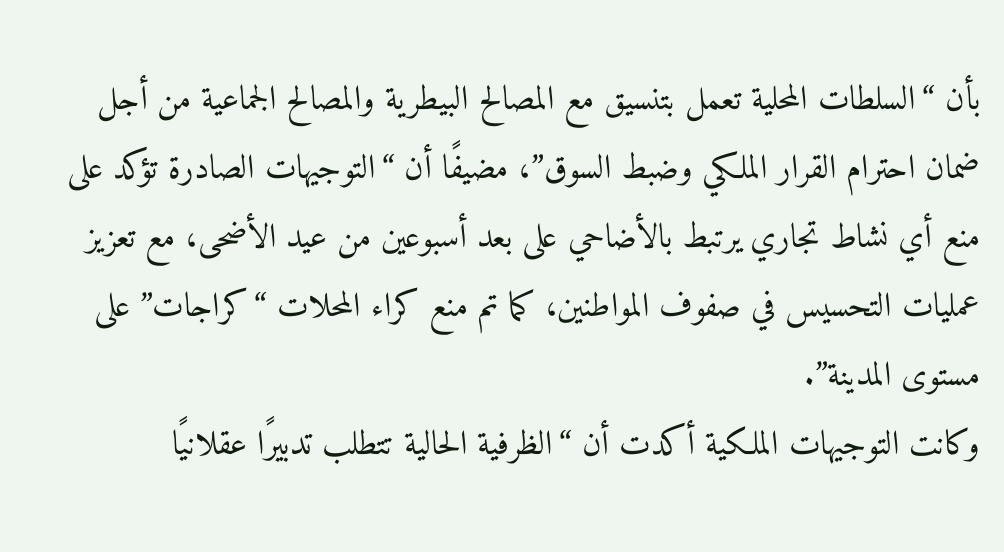بأن “السلطات المحلية تعمل بتنسيق مع المصالح البيطرية والمصالح الجماعية من أجل ضمان احترام القرار الملكي وضبط السوق”، مضيفًا أن “التوجيهات الصادرة تؤكد على منع أي نشاط تجاري يرتبط بالأضاحي على بعد أسبوعين من عيد الأضحى، مع تعزيز عمليات التحسيس في صفوف المواطنين، كما تم منع كراء المحلات “كراجات” على مستوى المدينة”.
وكانت التوجيهات الملكية أكدت أن “الظرفية الحالية تتطلب تدبيرًا عقلانيًا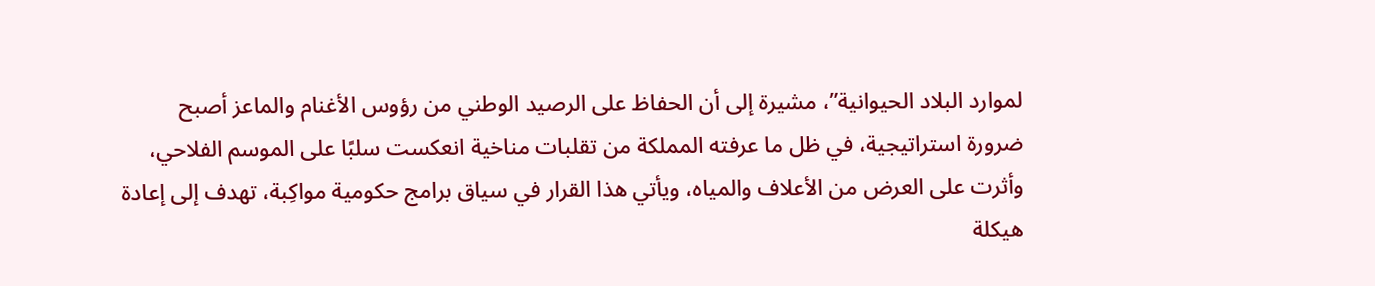لموارد البلاد الحيوانية”، مشيرة إلى أن الحفاظ على الرصيد الوطني من رؤوس الأغنام والماعز أصبح ضرورة استراتيجية، في ظل ما عرفته المملكة من تقلبات مناخية انعكست سلبًا على الموسم الفلاحي، وأثرت على العرض من الأعلاف والمياه، ويأتي هذا القرار في سياق برامج حكومية مواكِبة، تهدف إلى إعادة هيكلة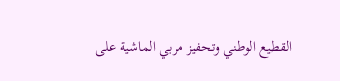القطيع الوطني وتحفيز مربي الماشية على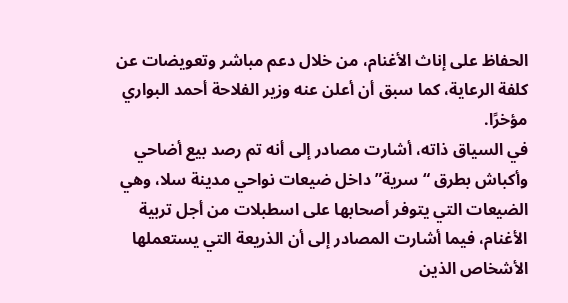الحفاظ على إناث الأغنام، من خلال دعم مباشر وتعويضات عن كلفة الرعاية، كما سبق أن أعلن عنه وزير الفلاحة أحمد البواري مؤخرًا.
في السياق ذاته، أشارت مصادر إلى أنه تم رصد بيع أضاحي وأكباش بطرق “سرية” داخل ضيعات نواحي مدينة سلا، وهي الضيعات التي يتوفر أصحابها على اسطبلات من أجل تربية الأغنام، فيما أشارت المصادر إلى أن الذريعة التي يستعملها الأشخاص الذين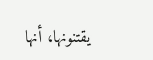يقتنونها، أنها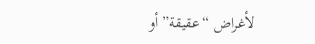لأغراض “عقيقة” أو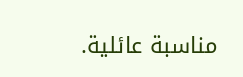مناسبة عائلية.